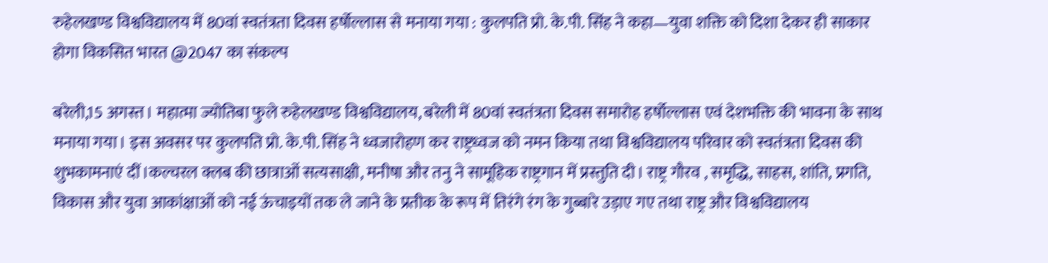रुहेलखण्ड विश्वविद्यालय में 80वां स्वतंत्रता दिवस हर्षोल्लास से मनाया गया : कुलपति प्रो. के.पी. सिंह ने कहा—युवा शक्ति को दिशा देकर ही साकार होगा विकसित भारत @2047 का संकल्प

बरेली,15 अगस्त। महात्मा ज्योतिबा फुले रुहेलखण्ड विश्वविद्यालय, बरेली में 80वां स्वतंत्रता दिवस समारोह हर्षोल्लास एवं देशभक्ति की भावना के साथ मनाया गया। इस अवसर पर कुलपति प्रो. के.पी. सिंह ने ध्वजारोहण कर राष्ट्रध्वज को नमन किया तथा विश्वविद्यालय परिवार को स्वतंत्रता दिवस की शुभकामनाएं दीं।कल्चरल क्लब की छात्राओं सत्यसाक्षी, मनीषा और तनु ने सामूहिक राष्ट्रगान में प्रस्तुति दी। राष्ट्र गौरव , समृद्धि, साहस, शांति, प्रगति, विकास और युवा आकांक्षाओं को नई ऊंचाइयों तक ले जाने के प्रतीक के रूप में तिरंगे रंग के गुब्बारे उड़ाए गए तथा राष्ट्र और विश्वविद्यालय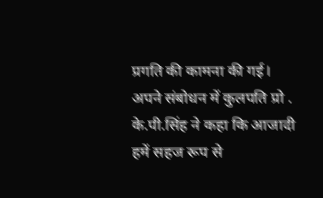प्रगति की कामना की गई। अपने संबोधन में कुलपति प्रो . के.पी.सिंह ने कहा कि आजादी हमें सहज रूप से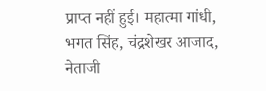प्राप्त नहीं हुई। महात्मा गांधी, भगत सिंह, चंद्रशेखर आजाद, नेताजी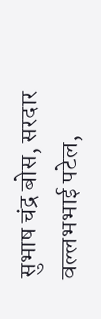सुभाष चंद्र बोस, सरदार वल्लभभाई पटेल,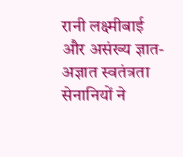रानी लक्ष्मीबाई और असंख्य ज्ञात-अज्ञात स्वतंत्रता सेनानियों ने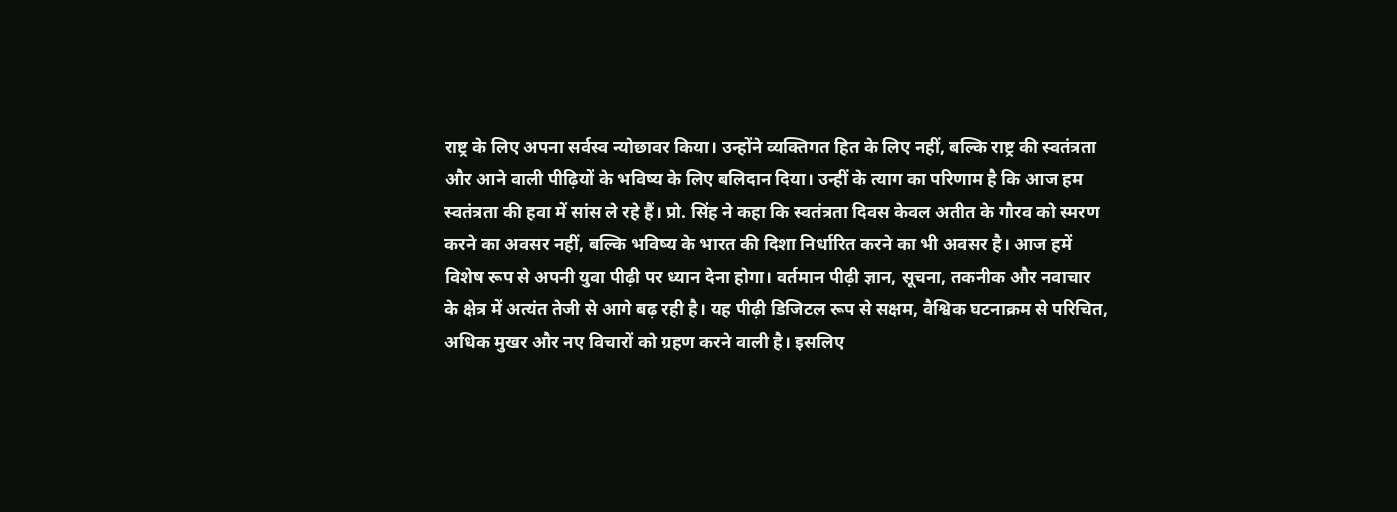राष्ट्र के लिए अपना सर्वस्व न्योछावर किया। उन्होंने व्यक्तिगत हित के लिए नहीं, बल्कि राष्ट्र की स्वतंत्रता और आने वाली पीढ़ियों के भविष्य के लिए बलिदान दिया। उन्हीं के त्याग का परिणाम है कि आज हम स्वतंत्रता की हवा में सांस ले रहे हैं। प्रो. सिंह ने कहा कि स्वतंत्रता दिवस केवल अतीत के गौरव को स्मरण करने का अवसर नहीं, बल्कि भविष्य के भारत की दिशा निर्धारित करने का भी अवसर है। आज हमें विशेष रूप से अपनी युवा पीढ़ी पर ध्यान देना होगा। वर्तमान पीढ़ी ज्ञान, सूचना, तकनीक और नवाचार के क्षेत्र में अत्यंत तेजी से आगे बढ़ रही है। यह पीढ़ी डिजिटल रूप से सक्षम, वैश्विक घटनाक्रम से परिचित, अधिक मुखर और नए विचारों को ग्रहण करने वाली है। इसलिए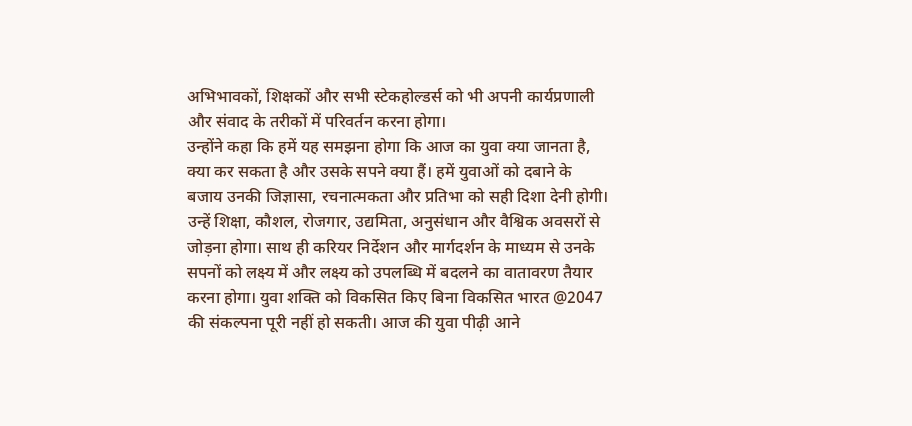अभिभावकों, शिक्षकों और सभी स्टेकहोल्डर्स को भी अपनी कार्यप्रणाली और संवाद के तरीकों में परिवर्तन करना होगा।
उन्होंने कहा कि हमें यह समझना होगा कि आज का युवा क्या जानता है, क्या कर सकता है और उसके सपने क्या हैं। हमें युवाओं को दबाने के बजाय उनकी जिज्ञासा, रचनात्मकता और प्रतिभा को सही दिशा देनी होगी। उन्हें शिक्षा, कौशल, रोजगार, उद्यमिता, अनुसंधान और वैश्विक अवसरों से जोड़ना होगा। साथ ही करियर निर्देशन और मार्गदर्शन के माध्यम से उनके सपनों को लक्ष्य में और लक्ष्य को उपलब्धि में बदलने का वातावरण तैयार करना होगा। युवा शक्ति को विकसित किए बिना विकसित भारत @2047 की संकल्पना पूरी नहीं हो सकती। आज की युवा पीढ़ी आने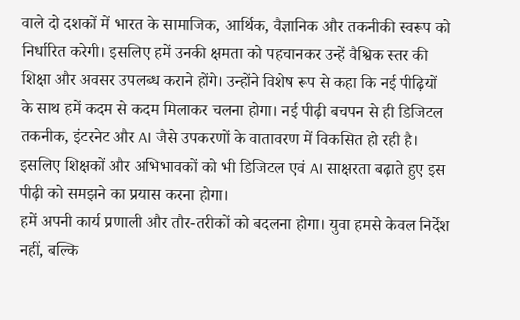वाले दो दशकों में भारत के सामाजिक, आर्थिक, वैज्ञानिक और तकनीकी स्वरूप को निर्धारित करेगी। इसलिए हमें उनकी क्षमता को पहचानकर उन्हें वैश्विक स्तर की शिक्षा और अवसर उपलब्ध कराने होंगे। उन्होंने विशेष रूप से कहा कि नई पीढ़ियों के साथ हमें कदम से कदम मिलाकर चलना होगा। नई पीढ़ी बचपन से ही डिजिटल तकनीक, इंटरनेट और AI जैसे उपकरणों के वातावरण में विकसित हो रही है। इसलिए शिक्षकों और अभिभावकों को भी डिजिटल एवं AI साक्षरता बढ़ाते हुए इस पीढ़ी को समझने का प्रयास करना होगा।
हमें अपनी कार्य प्रणाली और तौर-तरीकों को बदलना होगा। युवा हमसे केवल निर्देश नहीं, बल्कि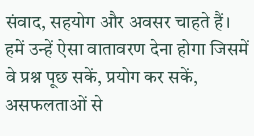संवाद, सहयोग और अवसर चाहते हैं। हमें उन्हें ऐसा वातावरण देना होगा जिसमें वे प्रश्न पूछ सकें, प्रयोग कर सकें, असफलताओं से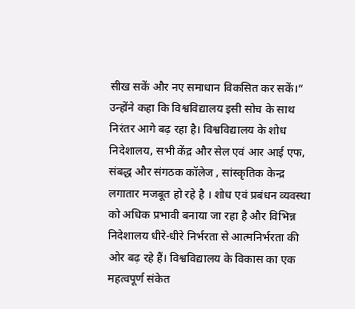सीख सकें और नए समाधान विकसित कर सकें।”
उन्होंने कहा कि विश्वविद्यालय इसी सोच के साथ निरंतर आगे बढ़ रहा है। विश्वविद्यालय के शोध निदेशालय, सभी केंद्र और सेल एवं आर आई एफ, संबद्ध और संगठक कॉलेज , सांस्कृतिक केन्द्र लगातार मजबूत हो रहे है । शोध एवं प्रबंधन व्यवस्था को अधिक प्रभावी बनाया जा रहा है और विभिन्न निदेशालय धीरे-धीरे निर्भरता से आत्मनिर्भरता की ओर बढ़ रहे हैं। विश्वविद्यालय के विकास का एक महत्वपूर्ण संकेत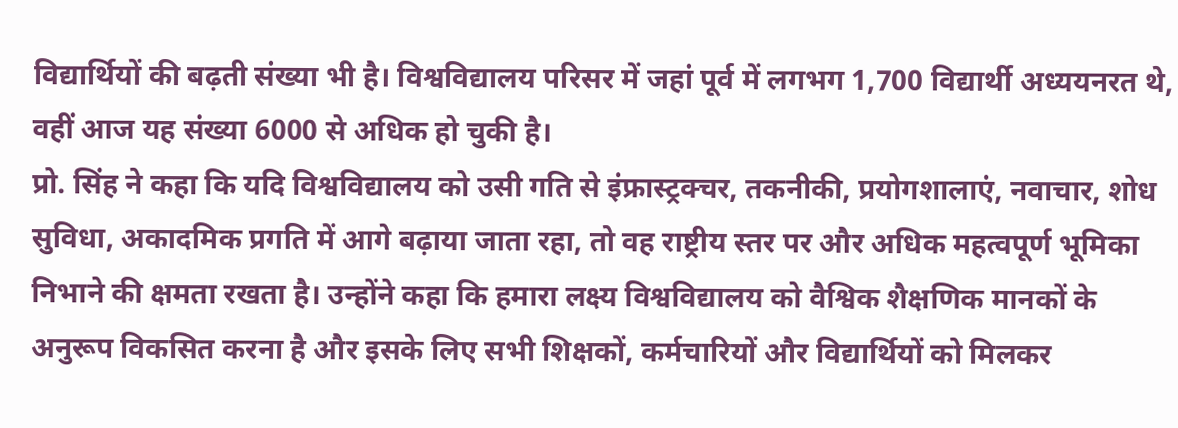विद्यार्थियों की बढ़ती संख्या भी है। विश्वविद्यालय परिसर में जहां पूर्व में लगभग 1,700 विद्यार्थी अध्ययनरत थे, वहीं आज यह संख्या 6000 से अधिक हो चुकी है।
प्रो. सिंह ने कहा कि यदि विश्वविद्यालय को उसी गति से इंफ्रास्ट्रक्चर, तकनीकी, प्रयोगशालाएं, नवाचार, शोध सुविधा, अकादमिक प्रगति में आगे बढ़ाया जाता रहा, तो वह राष्ट्रीय स्तर पर और अधिक महत्वपूर्ण भूमिका निभाने की क्षमता रखता है। उन्होंने कहा कि हमारा लक्ष्य विश्वविद्यालय को वैश्विक शैक्षणिक मानकों के अनुरूप विकसित करना है और इसके लिए सभी शिक्षकों, कर्मचारियों और विद्यार्थियों को मिलकर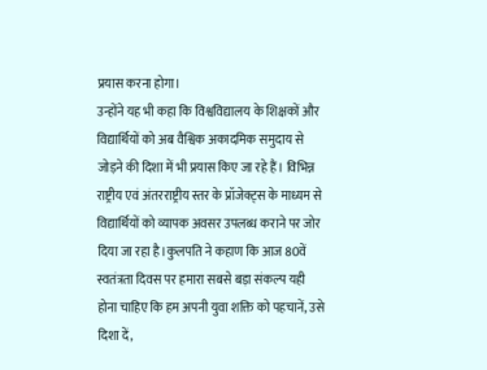प्रयास करना होगा।
उन्होंने यह भी कहा कि विश्वविद्यालय के शिक्षकों और विद्यार्थियों को अब वैश्विक अकादमिक समुदाय से जोड़ने की दिशा में भी प्रयास किए जा रहे हैं। विभिन्न राष्ट्रीय एवं अंतरराष्ट्रीय स्तर के प्रॉजेक्ट्स के माध्यम से विद्यार्थियों को व्यापक अवसर उपलब्ध कराने पर जोर दिया जा रहा है।कुलपति ने कहाण कि आज 80वें स्वतंत्रता दिवस पर हमारा सबसे बड़ा संकल्प यही होना चाहिए कि हम अपनी युवा शक्ति को पहचानें, उसे दिशा दें,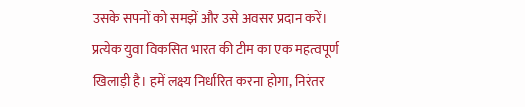उसके सपनों को समझें और उसे अवसर प्रदान करें। प्रत्येक युवा विकसित भारत की टीम का एक महत्वपूर्ण खिलाड़ी है। हमें लक्ष्य निर्धारित करना होगा, निरंतर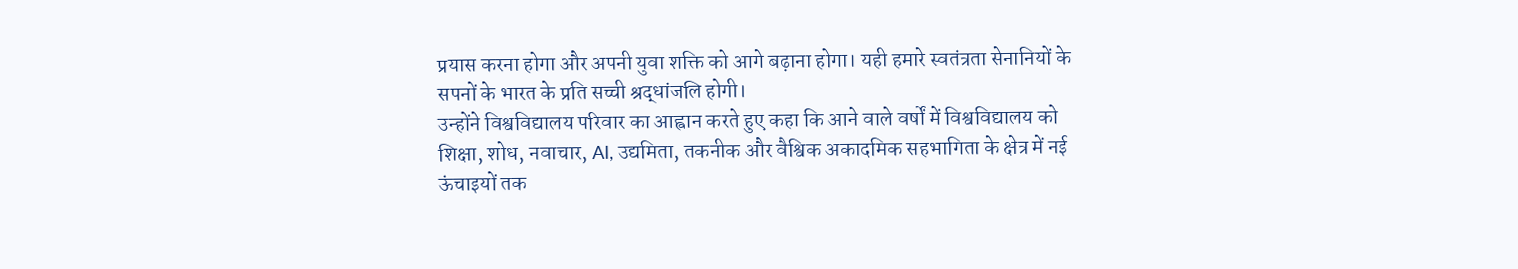प्रयास करना होगा और अपनी युवा शक्ति को आगे बढ़ाना होगा। यही हमारे स्वतंत्रता सेनानियों के सपनों के भारत के प्रति सच्ची श्रद्धांजलि होगी।
उन्होंने विश्वविद्यालय परिवार का आह्वान करते हुए कहा कि आने वाले वर्षों में विश्वविद्यालय को शिक्षा, शोध, नवाचार, AI, उद्यमिता, तकनीक और वैश्विक अकादमिक सहभागिता के क्षेत्र में नई ऊंचाइयों तक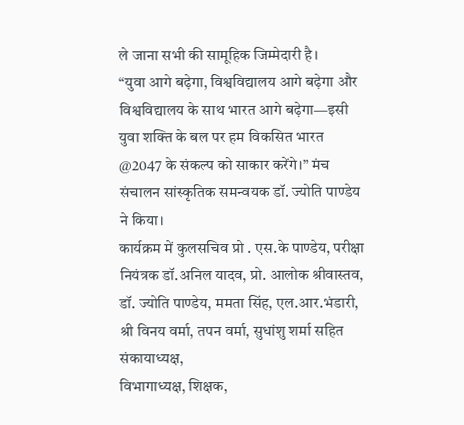ले जाना सभी की सामूहिक जिम्मेदारी है।
“युवा आगे बढ़ेगा, विश्वविद्यालय आगे बढ़ेगा और विश्वविद्यालय के साथ भारत आगे बढ़ेगा—इसी युवा शक्ति के बल पर हम विकसित भारत @2047 के संकल्प को साकार करेंगे।” मंच संचालन सांस्कृतिक समन्वयक डॉ. ज्योति पाण्डेय ने किया।
कार्यक्रम में कुलसचिव प्रो . एस.के पाण्डेय, परीक्षा नियंत्रक डॉ.अनिल यादव, प्रो. आलोक श्रीवास्तव, डॉ. ज्योति पाण्डेय, ममता सिंह, एल.आर.भंडारी, श्री विनय वर्मा, तपन वर्मा, सुधांशु शर्मा सहित संकायाध्यक्ष,
विभागाध्यक्ष, शिक्षक,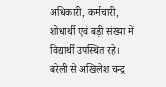अधिकारी, कर्मचारी, शोधार्थी एवं बड़ी संख्या में विद्यार्थी उपस्थित रहे।
बरेली से अखिलेश चन्द्र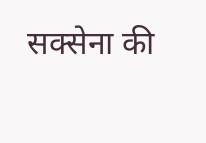सक्सेना की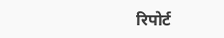रिपोर्ट